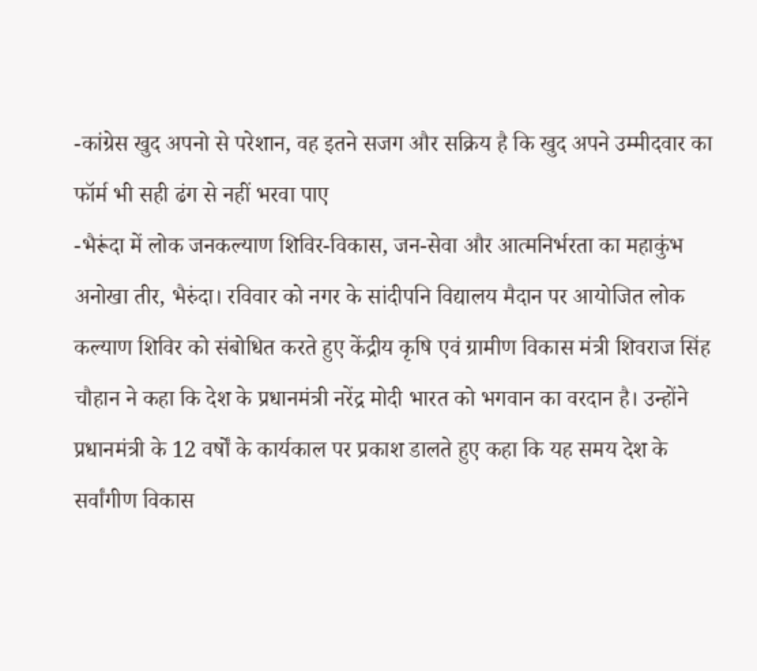-कांग्रेस खुद अपनो से परेशान, वह इतने सजग और सक्रिय है कि खुद अपने उम्मीदवार का फॉर्म भी सही ढंग से नहीं भरवा पाए
-भैरूंदा में लोक जनकल्याण शिविर-विकास, जन-सेवा और आत्मनिर्भरता का महाकुंभ
अनोखा तीर, भैरुंदा। रविवार को नगर के सांदीपनि विद्यालय मैदान पर आयोजित लोक कल्याण शिविर को संबोधित करते हुए केंद्रीय कृषि एवं ग्रामीण विकास मंत्री शिवराज सिंह चौहान ने कहा कि देश के प्रधानमंत्री नरेंद्र मोदी भारत को भगवान का वरदान है। उन्होंने प्रधानमंत्री के 12 वर्षों के कार्यकाल पर प्रकाश डालते हुए कहा कि यह समय देश के सर्वांगीण विकास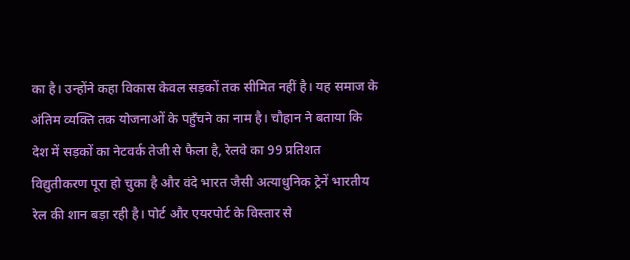का है। उन्होंने कहा विकास केवल सड़कों तक सीमित नहीं है। यह समाज के अंतिम व्यक्ति तक योजनाओं के पहुँचने का नाम है। चौहान ने बताया कि देश में सड़कों का नेटवर्क तेजी से फैला है, रेलवे का 99 प्रतिशत विद्युतीकरण पूरा हो चुका है और वंदे भारत जैसी अत्याधुनिक ट्रेनें भारतीय रेल की शान बड़ा रही है। पोर्ट और एयरपोर्ट के विस्तार से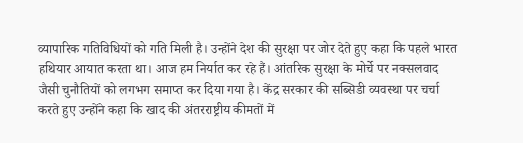व्यापारिक गतिविधियों को गति मिली है। उन्होंने देश की सुरक्षा पर जोर देते हुए कहा कि पहले भारत हथियार आयात करता था। आज हम निर्यात कर रहे हैं। आंतरिक सुरक्षा के मोर्चे पर नक्सलवाद जैसी चुनौतियों को लगभग समाप्त कर दिया गया है। केंद्र सरकार की सब्सिडी व्यवस्था पर चर्चा करते हुए उन्होंने कहा कि खाद की अंतरराष्ट्रीय कीमतों में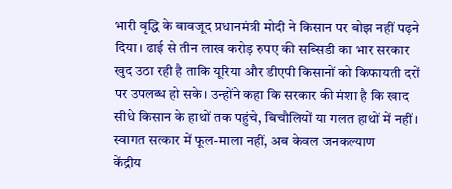भारी वृद्धि के बावजूद प्रधानमंत्री मोदी ने किसान पर बोझ नहीं पढ़ने दिया। ढाई से तीन लाख करोड़ रुपए की सब्सिडी का भार सरकार खुद उठा रही है ताकि यूरिया और डीएपी किसानों को किफायती दरों पर उपलब्ध हो सके। उन्होंने कहा कि सरकार की मंशा है कि खाद सीधे किसान के हाथों तक पहुंचे, बिचौलियों या गलत हाथों में नहीं।
स्वागत सत्कार में फूल-माला नहीं, अब केवल जनकल्याण
केंद्रीय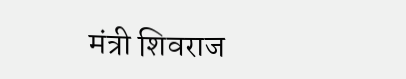मंत्री शिवराज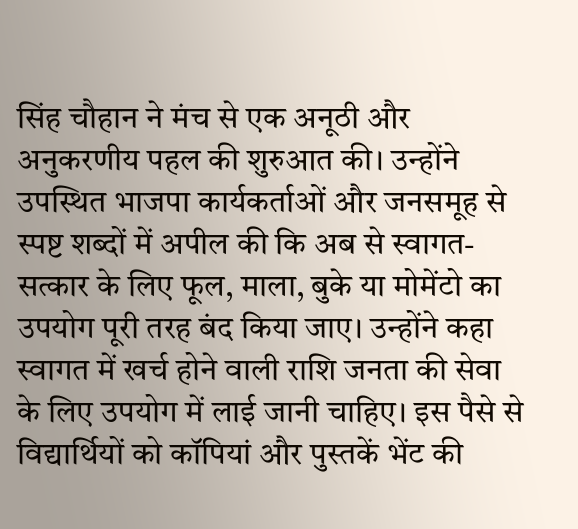सिंह चौहान ने मंच से एक अनूठी और अनुकरणीय पहल की शुरुआत की। उन्होंने उपस्थित भाजपा कार्यकर्ताओं और जनसमूह से स्पष्ट शब्दों में अपील की कि अब से स्वागत-सत्कार के लिए फूल, माला, बुके या मोमेंटो का उपयोग पूरी तरह बंद किया जाए। उन्होंने कहा स्वागत में खर्च होने वाली राशि जनता की सेवा के लिए उपयोग में लाई जानी चाहिए। इस पैसे से विद्यार्थियों को कॉपियां और पुस्तकें भेंट की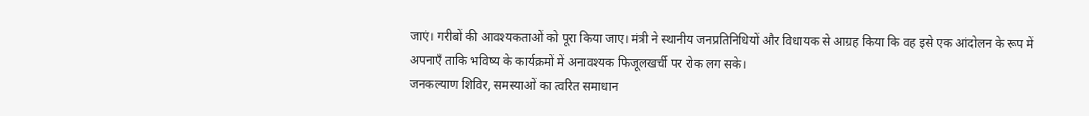जाएं। गरीबों की आवश्यकताओं को पूरा किया जाए। मंत्री ने स्थानीय जनप्रतिनिधियों और विधायक से आग्रह किया कि वह इसे एक आंदोलन के रूप में अपनाएँ ताकि भविष्य के कार्यक्रमों में अनावश्यक फिजूलखर्ची पर रोक लग सके।
जनकल्याण शिविर, समस्याओं का त्वरित समाधान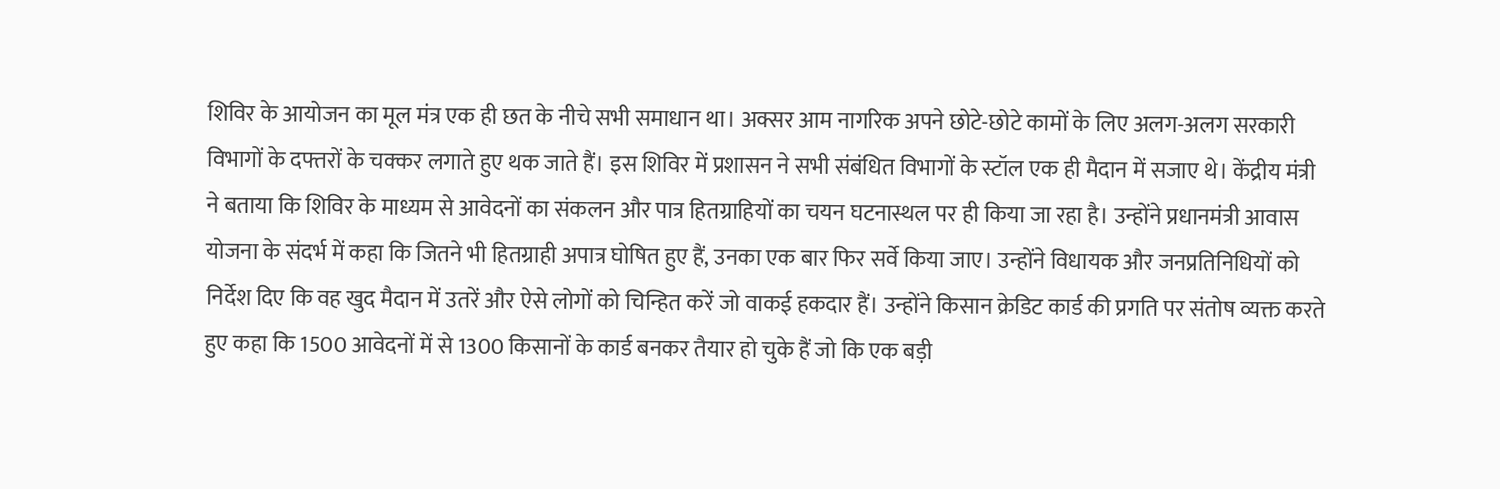शिविर के आयोजन का मूल मंत्र एक ही छत के नीचे सभी समाधान था। अक्सर आम नागरिक अपने छोटे-छोटे कामों के लिए अलग-अलग सरकारी विभागों के दफ्तरों के चक्कर लगाते हुए थक जाते हैं। इस शिविर में प्रशासन ने सभी संबंधित विभागों के स्टॉल एक ही मैदान में सजाए थे। केंद्रीय मंत्री ने बताया कि शिविर के माध्यम से आवेदनों का संकलन और पात्र हितग्राहियों का चयन घटनास्थल पर ही किया जा रहा है। उन्होंने प्रधानमंत्री आवास योजना के संदर्भ में कहा कि जितने भी हितग्राही अपात्र घोषित हुए हैं, उनका एक बार फिर सर्वे किया जाए। उन्होंने विधायक और जनप्रतिनिधियों को निर्देश दिए कि वह खुद मैदान में उतरें और ऐसे लोगों को चिन्हित करें जो वाकई हकदार हैं। उन्होंने किसान क्रेडिट कार्ड की प्रगति पर संतोष व्यक्त करते हुए कहा कि 1500 आवेदनों में से 1300 किसानों के कार्ड बनकर तैयार हो चुके हैं जो कि एक बड़ी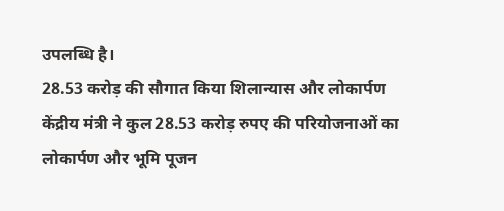उपलब्धि है।
28.53 करोड़ की सौगात किया शिलान्यास और लोकार्पण
केंद्रीय मंत्री ने कुल 28.53 करोड़ रुपए की परियोजनाओं का लोकार्पण और भूमि पूजन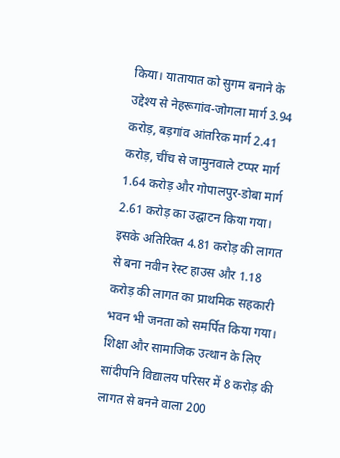किया। यातायात को सुगम बनाने के उद्देश्य से नेहरूगांव-जोगला मार्ग 3.94 करोड़, बड़गांव आंतरिक मार्ग 2.41 करोड़, चींच से जामुनवाले टप्पर मार्ग 1.64 करोड़ और गोपालपुर-डोबा मार्ग 2.61 करोड़ का उद्घाटन किया गया। इसके अतिरिक्त 4.81 करोड़ की लागत से बना नवीन रेस्ट हाउस और 1.18 करोड़ की लागत का प्राथमिक सहकारी भवन भी जनता को समर्पित किया गया। शिक्षा और सामाजिक उत्थान के लिए सांदीपनि विद्यालय परिसर में 8 करोड़ की लागत से बनने वाला 200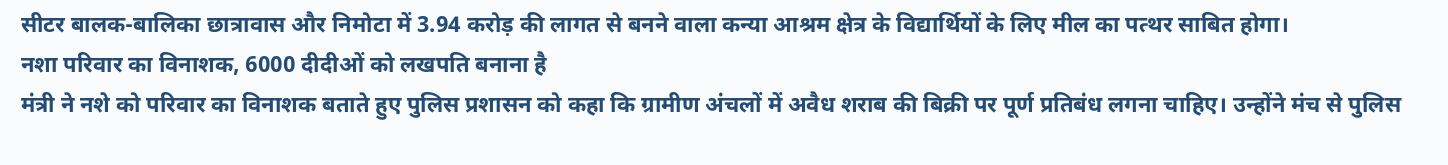सीटर बालक-बालिका छात्रावास और निमोटा में 3.94 करोड़ की लागत से बनने वाला कन्या आश्रम क्षेत्र के विद्यार्थियों के लिए मील का पत्थर साबित होगा।
नशा परिवार का विनाशक, 6000 दीदीओं को लखपति बनाना है
मंत्री ने नशे को परिवार का विनाशक बताते हुए पुलिस प्रशासन को कहा कि ग्रामीण अंचलों में अवैध शराब की बिक्री पर पूर्ण प्रतिबंध लगना चाहिए। उन्होंने मंच से पुलिस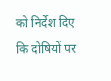को निर्देश दिए कि दोषियों पर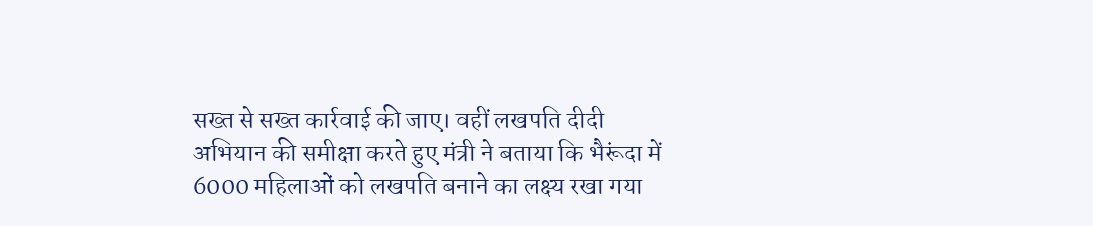सख्त से सख्त कार्रवाई की जाए। वहीं लखपति दीदी अभियान की समीक्षा करते हुए मंत्री ने बताया कि भैरूंदा में 6000 महिलाओं को लखपति बनाने का लक्ष्य रखा गया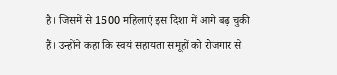है। जिसमें से 1500 महिलाएं इस दिशा में आगे बढ़ चुकी हैं। उन्होंने कहा कि स्वयं सहायता समूहों को रोजगार से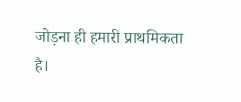जोड़ना ही हमारी प्राथमिकता है।